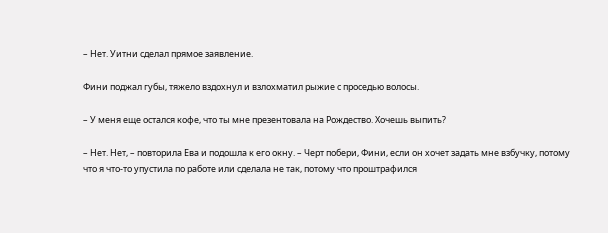– Нет. Уитни сделал прямое заявление.

Фини поджал губы, тяжело вздохнул и взлохматил рыжие с проседью волосы.

– У меня еще остался кофе, что ты мне презентовала на Рождество. Хочешь выпить?

– Нет. Нет, – повторила Ева и подошла к его окну. – Черт побери, Фини, если он хочет задать мне взбучку, потому что я что-то упустила по работе или сделала не так, потому что проштрафился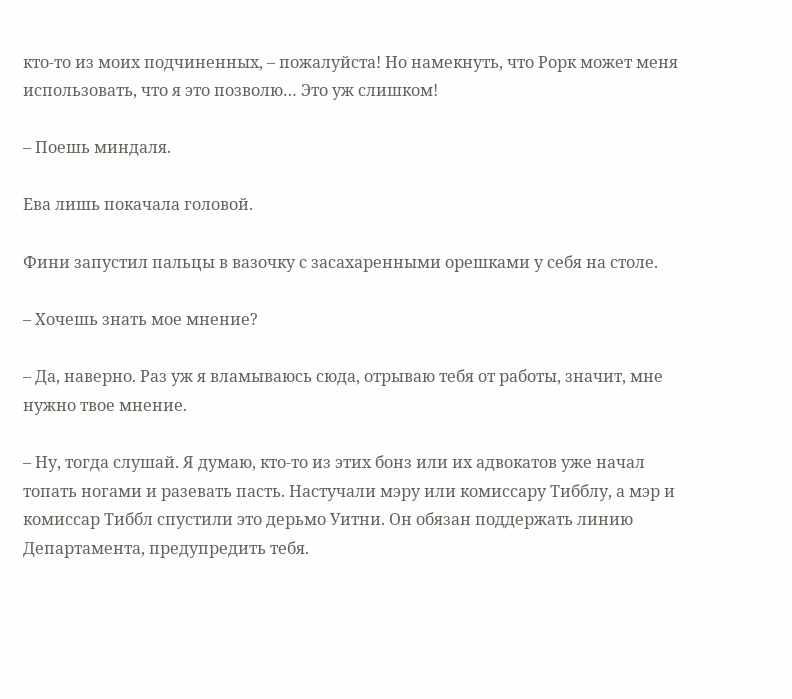кто-то из моих подчиненных, – пожалуйста! Но намекнуть, что Рорк может меня использовать, что я это позволю… Это уж слишком!

– Поешь миндаля.

Ева лишь покачала головой.

Фини запустил пальцы в вазочку с засахаренными орешками у себя на столе.

– Хочешь знать мое мнение?

– Да, наверно. Раз уж я вламываюсь сюда, отрываю тебя от работы, значит, мне нужно твое мнение.

– Ну, тогда слушай. Я думаю, кто-то из этих бонз или их адвокатов уже начал топать ногами и разевать пасть. Настучали мэру или комиссару Тибблу, а мэр и комиссар Тиббл спустили это дерьмо Уитни. Он обязан поддержать линию Департамента, предупредить тебя.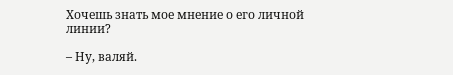Хочешь знать мое мнение о его личной линии?

– Ну, валяй.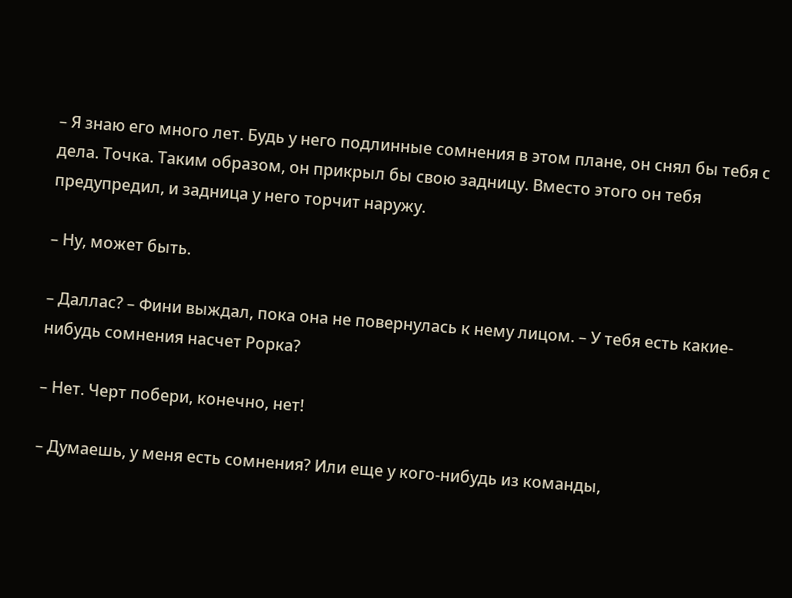– Я знаю его много лет. Будь у него подлинные сомнения в этом плане, он снял бы тебя с дела. Точка. Таким образом, он прикрыл бы свою задницу. Вместо этого он тебя предупредил, и задница у него торчит наружу.

– Ну, может быть.

– Даллас? – Фини выждал, пока она не повернулась к нему лицом. – У тебя есть какие-нибудь сомнения насчет Рорка?

– Нет. Черт побери, конечно, нет!

– Думаешь, у меня есть сомнения? Или еще у кого-нибудь из команды,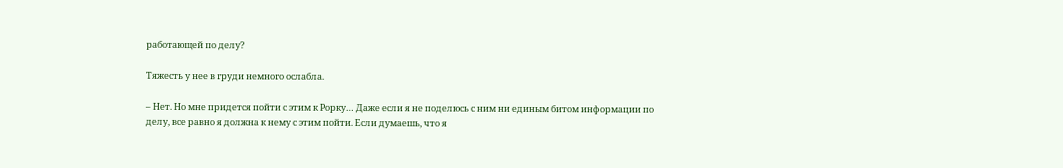работающей по делу?

Тяжесть у нее в груди немного ослабла.

– Нет. Но мне придется пойти с этим к Рорку… Даже если я не поделюсь с ним ни единым битом информации по делу, все равно я должна к нему с этим пойти. Если думаешь, что я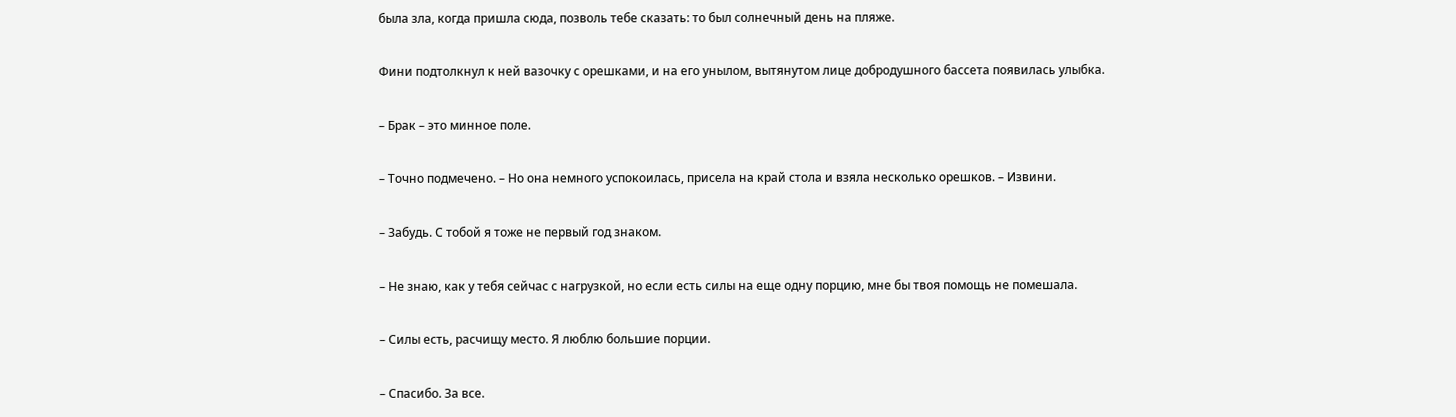была зла, когда пришла сюда, позволь тебе сказать: то был солнечный день на пляже.

Фини подтолкнул к ней вазочку с орешками, и на его унылом, вытянутом лице добродушного бассета появилась улыбка.

– Брак – это минное поле.

– Точно подмечено. – Но она немного успокоилась, присела на край стола и взяла несколько орешков. – Извини.

– Забудь. С тобой я тоже не первый год знаком.

– Не знаю, как у тебя сейчас с нагрузкой, но если есть силы на еще одну порцию, мне бы твоя помощь не помешала.

– Силы есть, расчищу место. Я люблю большие порции.

– Спасибо. За все.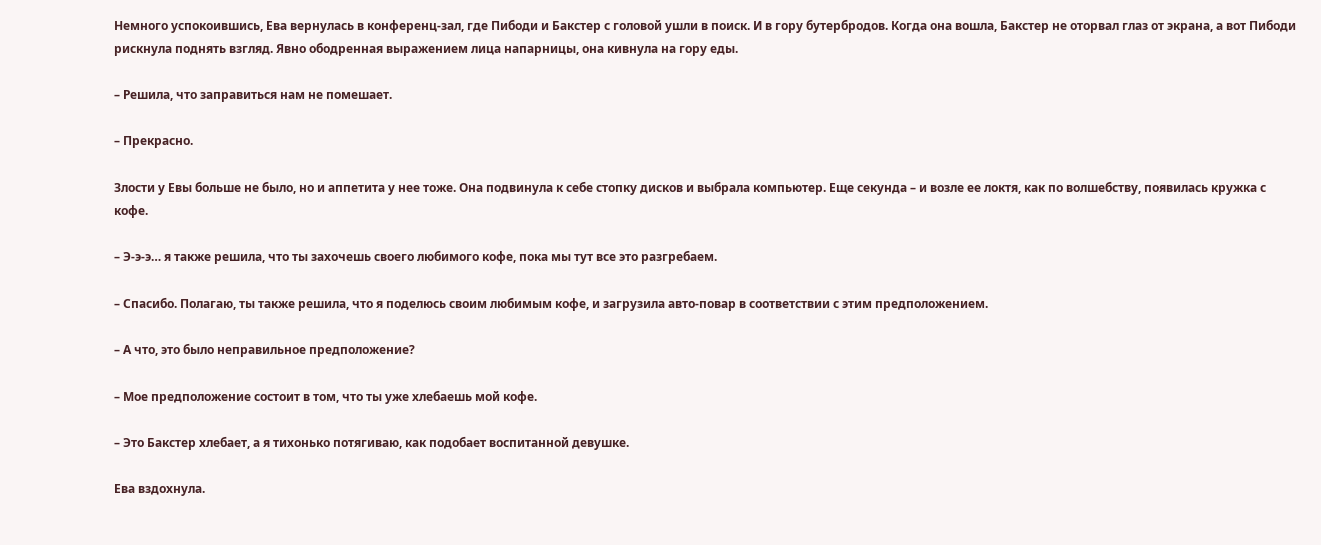Немного успокоившись, Ева вернулась в конференц-зал, где Пибоди и Бакстер с головой ушли в поиск. И в гору бутербродов. Когда она вошла, Бакстер не оторвал глаз от экрана, а вот Пибоди рискнула поднять взгляд. Явно ободренная выражением лица напарницы, она кивнула на гору еды.

– Решила, что заправиться нам не помешает.

– Прекрасно.

Злости у Евы больше не было, но и аппетита у нее тоже. Она подвинула к себе стопку дисков и выбрала компьютер. Еще секунда – и возле ее локтя, как по волшебству, появилась кружка с кофе.

– Э-э-э… я также решила, что ты захочешь своего любимого кофе, пока мы тут все это разгребаем.

– Спасибо. Полагаю, ты также решила, что я поделюсь своим любимым кофе, и загрузила авто-повар в соответствии с этим предположением.

– А что, это было неправильное предположение?

– Мое предположение состоит в том, что ты уже хлебаешь мой кофе.

– Это Бакстер хлебает, а я тихонько потягиваю, как подобает воспитанной девушке.

Ева вздохнула.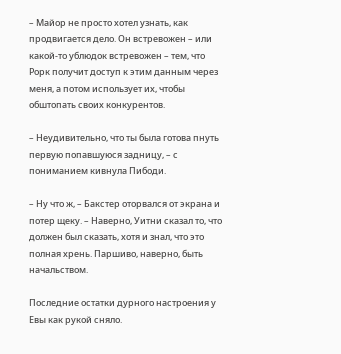– Майор не просто хотел узнать, как продвигается дело. Он встревожен – или какой-то ублюдок встревожен – тем, что Рорк получит доступ к этим данным через меня, а потом использует их, чтобы обштопать своих конкурентов.

– Неудивительно, что ты была готова пнуть первую попавшуюся задницу, – с пониманием кивнула Пибоди.

– Ну что ж, – Бакстер оторвался от экрана и потер щеку. – Наверно, Уитни сказал то, что должен был сказать, хотя и знал, что это полная хрень. Паршиво, наверно, быть начальством.

Последние остатки дурного настроения у Евы как рукой сняло.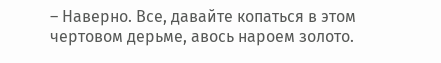– Наверно. Все, давайте копаться в этом чертовом дерьме, авось нароем золото.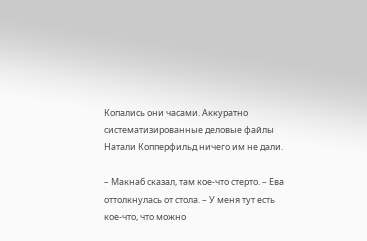Копались они часами. Аккуратно систематизированные деловые файлы Натали Копперфильд ничего им не дали.

– Макнаб сказал, там кое-что стерто. – Ева оттолкнулась от стола. – У меня тут есть кое-что, что можно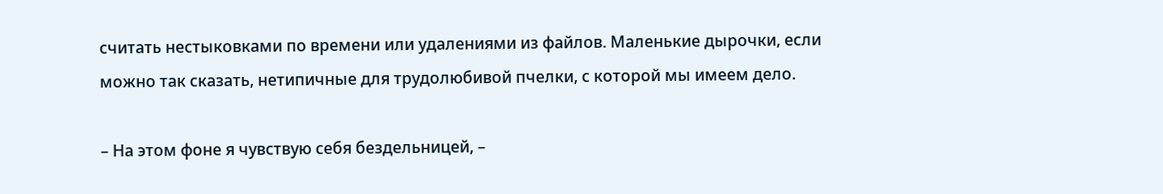считать нестыковками по времени или удалениями из файлов. Маленькие дырочки, если можно так сказать, нетипичные для трудолюбивой пчелки, с которой мы имеем дело.

– На этом фоне я чувствую себя бездельницей, –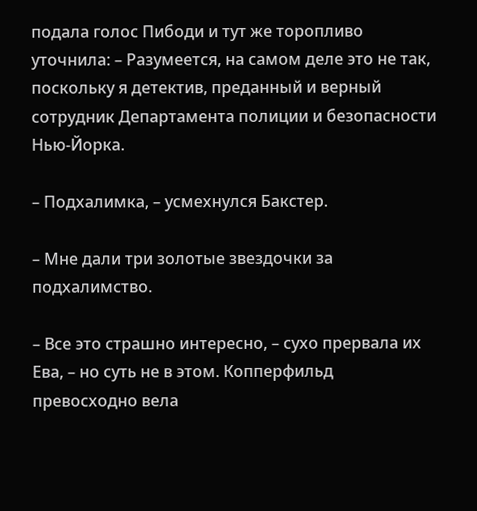подала голос Пибоди и тут же торопливо уточнила: – Разумеется, на самом деле это не так, поскольку я детектив, преданный и верный сотрудник Департамента полиции и безопасности Нью-Йорка.

– Подхалимка, – усмехнулся Бакстер.

– Мне дали три золотые звездочки за подхалимство.

– Все это страшно интересно, – сухо прервала их Ева, – но суть не в этом. Копперфильд превосходно вела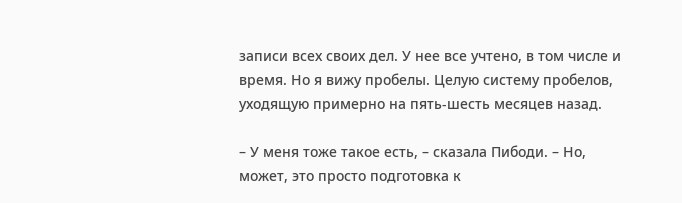записи всех своих дел. У нее все учтено, в том числе и время. Но я вижу пробелы. Целую систему пробелов, уходящую примерно на пять-шесть месяцев назад.

– У меня тоже такое есть, – сказала Пибоди. – Но, может, это просто подготовка к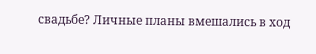свадьбе? Личные планы вмешались в ход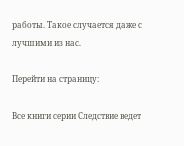работы. Такое случается даже с лучшими из нас.

Перейти на страницу:

Все книги серии Следствие ведет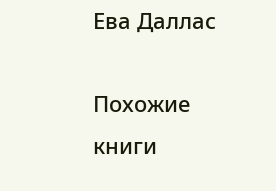Ева Даллас

Похожие книги